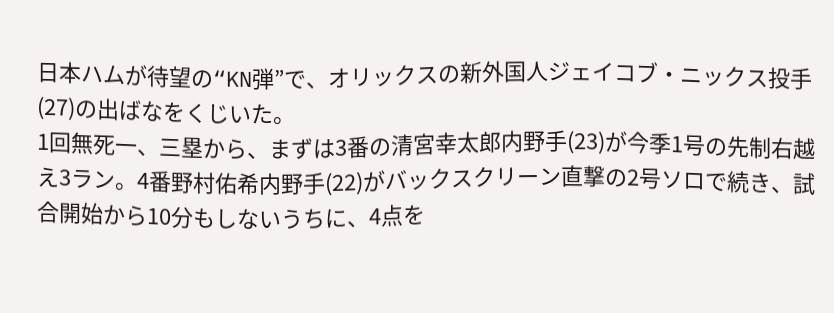日本ハムが待望の“KN弾”で、オリックスの新外国人ジェイコブ・ニックス投手(27)の出ばなをくじいた。
1回無死一、三塁から、まずは3番の清宮幸太郎内野手(23)が今季1号の先制右越え3ラン。4番野村佑希内野手(22)がバックスクリーン直撃の2号ソロで続き、試合開始から10分もしないうちに、4点を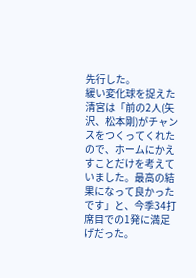先行した。
緩い変化球を捉えた清宮は「前の2人(矢沢、松本剛)がチャンスをつくってくれたので、ホームにかえすことだけを考えていました。最高の結果になって良かったです」と、今季34打席目での1発に満足げだった。